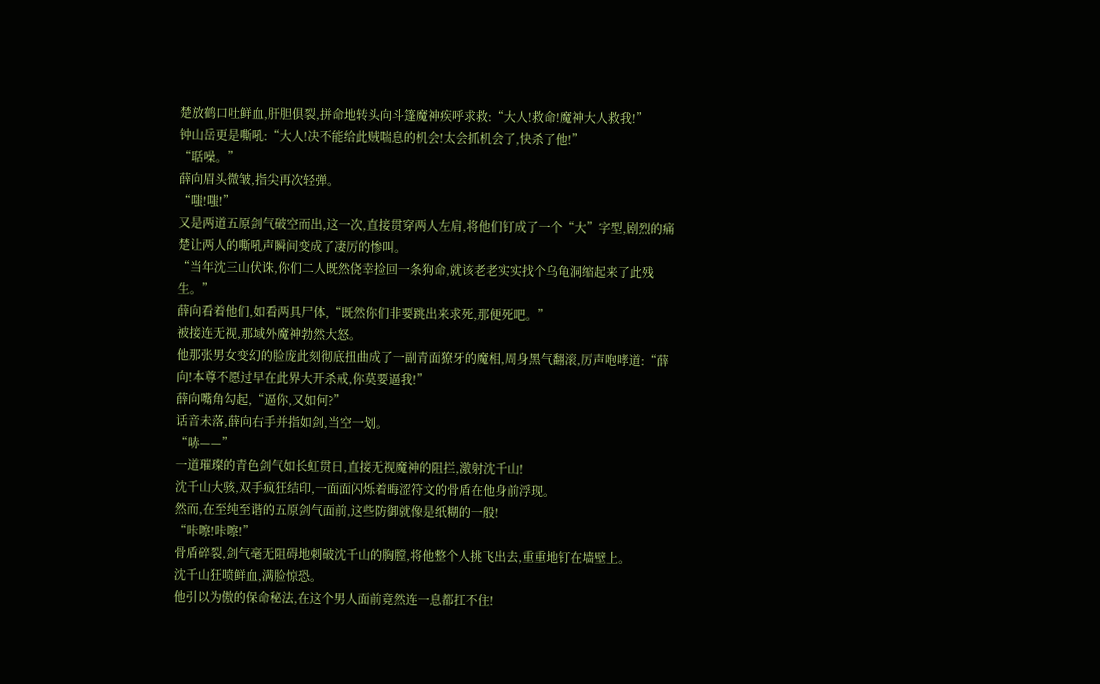楚放鹤口吐鲜血,肝胆俱裂,拼命地转头向斗篷魔神疾呼求救:“大人!救命!魔神大人救我!”
钟山岳更是嘶吼:“大人!决不能给此贼喘息的机会!太会抓机会了,快杀了他!”
“聒噪。”
薛向眉头微皱,指尖再次轻弹。
“嗤!嗤!”
又是两道五原剑气破空而出,这一次,直接贯穿两人左肩,将他们钉成了一个“大”字型,剧烈的痛楚让两人的嘶吼声瞬间变成了凄厉的惨叫。
“当年沈三山伏诛,你们二人既然侥幸捡回一条狗命,就该老老实实找个乌龟洞缩起来了此残生。”
薛向看着他们,如看两具尸体,“既然你们非要跳出来求死,那便死吧。”
被接连无视,那域外魔神勃然大怒。
他那张男女变幻的脸庞此刻彻底扭曲成了一副青面獠牙的魔相,周身黑气翻滚,厉声咆哮道:“薛向!本尊不愿过早在此界大开杀戒,你莫要逼我!”
薛向嘴角勾起,“逼你,又如何?”
话音未落,薛向右手并指如剑,当空一划。
“哧——”
一道璀璨的青色剑气如长虹贯日,直接无视魔神的阻拦,激射沈千山!
沈千山大骇,双手疯狂结印,一面面闪烁着晦涩符文的骨盾在他身前浮现。
然而,在至纯至谐的五原剑气面前,这些防御就像是纸糊的一般!
“咔嚓!咔嚓!”
骨盾碎裂,剑气毫无阻碍地刺破沈千山的胸膛,将他整个人挑飞出去,重重地钉在墙壁上。
沈千山狂喷鲜血,满脸惊恐。
他引以为傲的保命秘法,在这个男人面前竟然连一息都扛不住!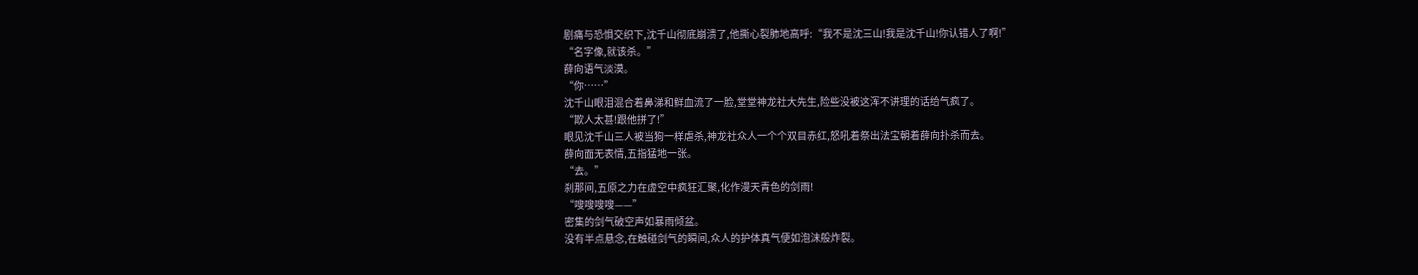剧痛与恐惧交织下,沈千山彻底崩溃了,他撕心裂肺地高呼:“我不是沈三山!我是沈千山!你认错人了啊!”
“名字像,就该杀。”
薛向语气淡漠。
“你……”
沈千山眼泪混合着鼻涕和鲜血流了一脸,堂堂神龙社大先生,险些没被这浑不讲理的话给气疯了。
“欺人太甚!跟他拼了!”
眼见沈千山三人被当狗一样虐杀,神龙社众人一个个双目赤红,怒吼着祭出法宝朝着薛向扑杀而去。
薛向面无表情,五指猛地一张。
“去。”
刹那间,五原之力在虚空中疯狂汇聚,化作漫天青色的剑雨!
“嗖嗖嗖嗖——”
密集的剑气破空声如暴雨倾盆。
没有半点悬念,在触碰剑气的瞬间,众人的护体真气便如泡沫般炸裂。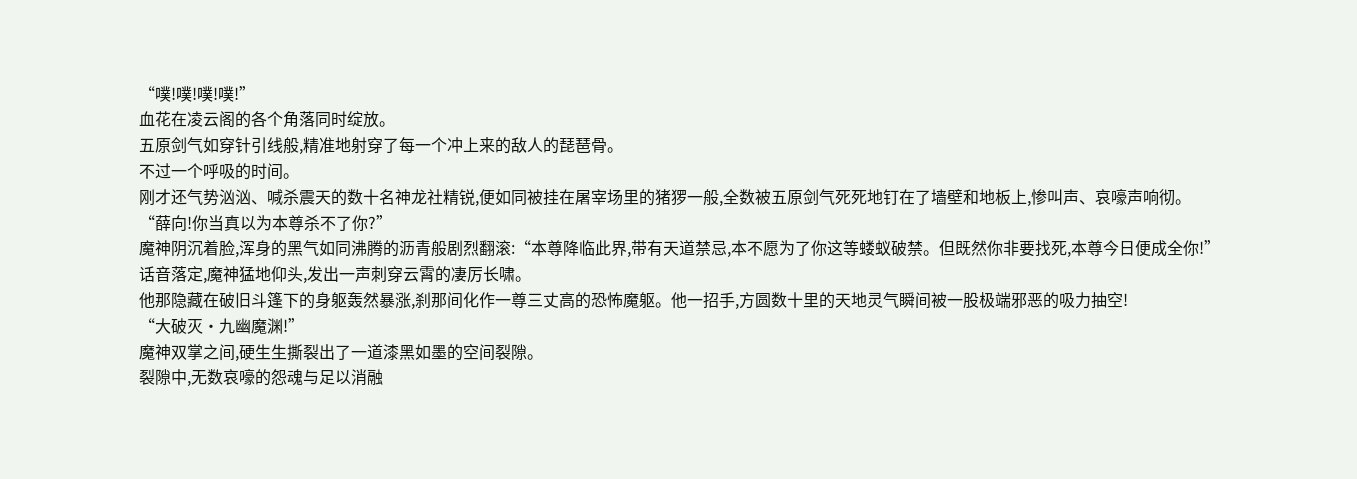“噗!噗!噗!噗!”
血花在凌云阁的各个角落同时绽放。
五原剑气如穿针引线般,精准地射穿了每一个冲上来的敌人的琵琶骨。
不过一个呼吸的时间。
刚才还气势汹汹、喊杀震天的数十名神龙社精锐,便如同被挂在屠宰场里的猪猡一般,全数被五原剑气死死地钉在了墙壁和地板上,惨叫声、哀嚎声响彻。
“薛向!你当真以为本尊杀不了你?”
魔神阴沉着脸,浑身的黑气如同沸腾的沥青般剧烈翻滚:“本尊降临此界,带有天道禁忌,本不愿为了你这等蝼蚁破禁。但既然你非要找死,本尊今日便成全你!”
话音落定,魔神猛地仰头,发出一声刺穿云霄的凄厉长啸。
他那隐藏在破旧斗篷下的身躯轰然暴涨,刹那间化作一尊三丈高的恐怖魔躯。他一招手,方圆数十里的天地灵气瞬间被一股极端邪恶的吸力抽空!
“大破灭·九幽魔渊!”
魔神双掌之间,硬生生撕裂出了一道漆黑如墨的空间裂隙。
裂隙中,无数哀嚎的怨魂与足以消融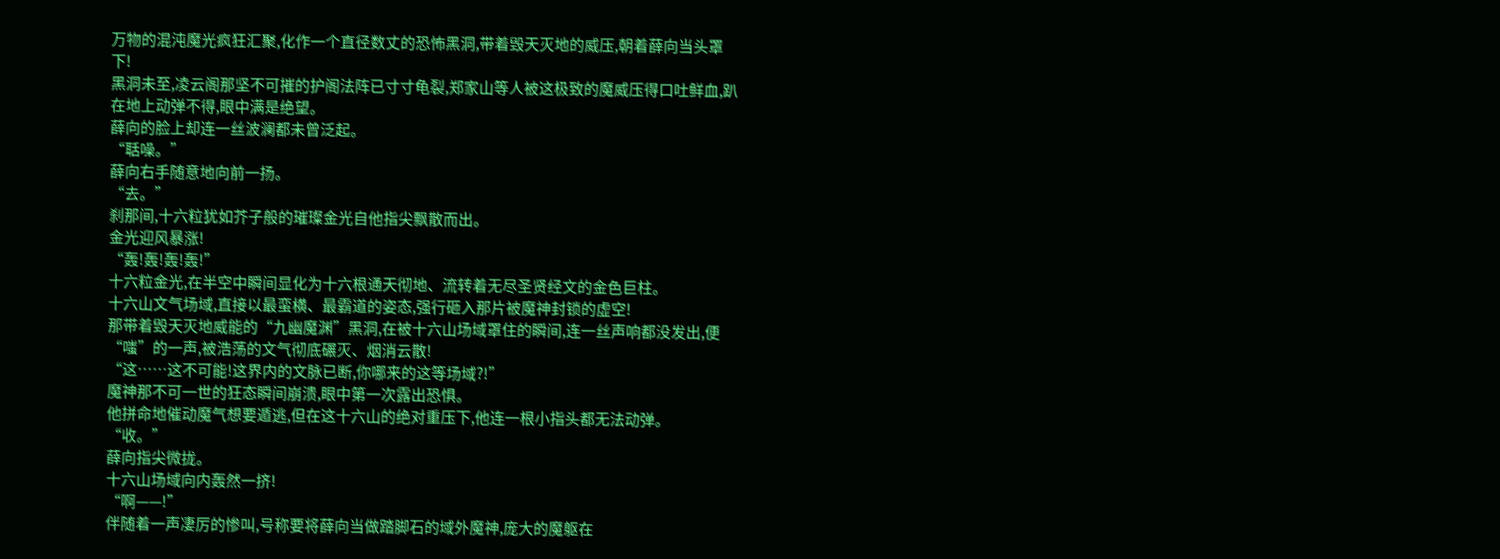万物的混沌魔光疯狂汇聚,化作一个直径数丈的恐怖黑洞,带着毁天灭地的威压,朝着薛向当头罩下!
黑洞未至,凌云阁那坚不可摧的护阁法阵已寸寸龟裂,郑家山等人被这极致的魔威压得口吐鲜血,趴在地上动弹不得,眼中满是绝望。
薛向的脸上却连一丝波澜都未曾泛起。
“聒噪。”
薛向右手随意地向前一扬。
“去。”
刹那间,十六粒犹如芥子般的璀璨金光自他指尖飘散而出。
金光迎风暴涨!
“轰!轰!轰!轰!”
十六粒金光,在半空中瞬间显化为十六根通天彻地、流转着无尽圣贤经文的金色巨柱。
十六山文气场域,直接以最蛮横、最霸道的姿态,强行砸入那片被魔神封锁的虚空!
那带着毁天灭地威能的“九幽魔渊”黑洞,在被十六山场域罩住的瞬间,连一丝声响都没发出,便“嗤”的一声,被浩荡的文气彻底碾灭、烟消云散!
“这……这不可能!这界内的文脉已断,你哪来的这等场域?!”
魔神那不可一世的狂态瞬间崩溃,眼中第一次露出恐惧。
他拼命地催动魔气想要遁逃,但在这十六山的绝对重压下,他连一根小指头都无法动弹。
“收。”
薛向指尖微拢。
十六山场域向内轰然一挤!
“啊——!”
伴随着一声凄厉的惨叫,号称要将薛向当做踏脚石的域外魔神,庞大的魔躯在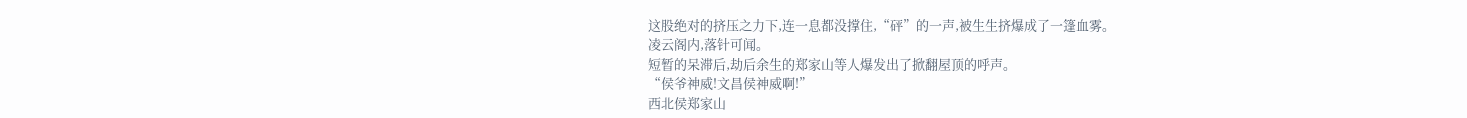这股绝对的挤压之力下,连一息都没撑住,“砰”的一声,被生生挤爆成了一篷血雾。
凌云阁内,落针可闻。
短暂的呆滞后,劫后余生的郑家山等人爆发出了掀翻屋顶的呼声。
“侯爷神威!文昌侯神威啊!”
西北侯郑家山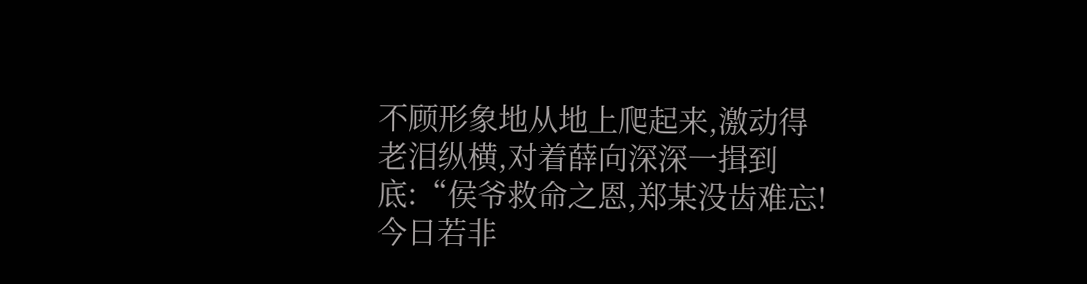不顾形象地从地上爬起来,激动得老泪纵横,对着薛向深深一揖到底:“侯爷救命之恩,郑某没齿难忘!今日若非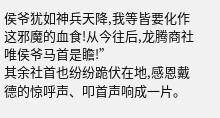侯爷犹如神兵天降,我等皆要化作这邪魔的血食!从今往后,龙腾商社唯侯爷马首是瞻!”
其余社首也纷纷跪伏在地,感恩戴德的惊呼声、叩首声响成一片。